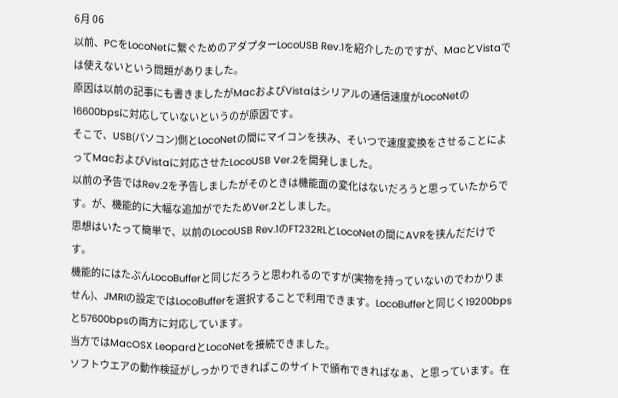6月 06
以前、PCをLocoNetに繋ぐためのアダプターLocoUSB Rev.1を紹介したのですが、MacとVistaでは使えないという問題がありました。
原因は以前の記事にも書きましたがMacおよびVistaはシリアルの通信速度がLocoNetの16600bpsに対応していないというのが原因です。
そこで、USB(パソコン)側とLocoNetの間にマイコンを挟み、そいつで速度変換をさせることによってMacおよびVistaに対応させたLocoUSB Ver.2を開発しました。
以前の予告ではRev.2を予告しましたがそのときは機能面の変化はないだろうと思っていたからです。が、機能的に大幅な追加がでたためVer.2としました。
思想はいたって簡単で、以前のLocoUSB Rev.1のFT232RLとLocoNetの間にAVRを挟んだだけです。
機能的にはたぶんLocoBufferと同じだろうと思われるのですが(実物を持っていないのでわかりません)、JMRIの設定ではLocoBufferを選択することで利用できます。LocoBufferと同じく19200bpsと57600bpsの両方に対応しています。
当方ではMacOSX LeopardとLocoNetを接続できました。
ソフトウエアの動作検証がしっかりできればこのサイトで頒布できればなぁ、と思っています。在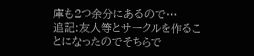庫も2つ余分にあるので…
追記:友人等とサークルを作ることになったのでそちらで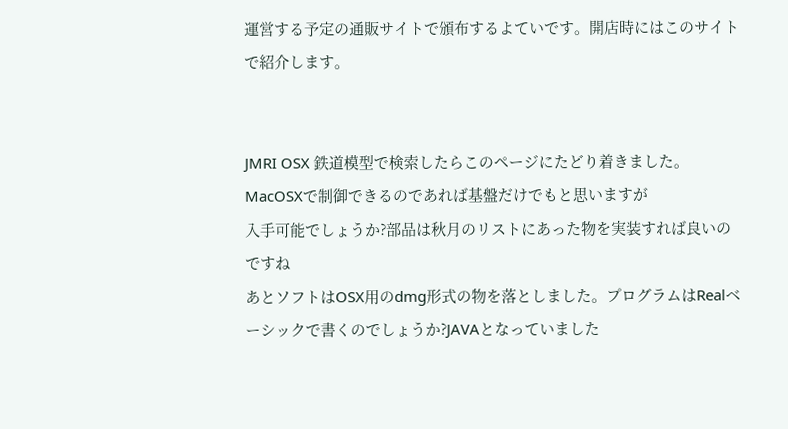運営する予定の通販サイトで頒布するよていです。開店時にはこのサイトで紹介します。


JMRI OSX 鉄道模型で検索したらこのページにたどり着きました。
MacOSXで制御できるのであれば基盤だけでもと思いますが
入手可能でしょうか?部品は秋月のリストにあった物を実装すれば良いのですね
あとソフトはOSX用のdmg形式の物を落としました。プログラムはRealベーシックで書くのでしょうか?JAVAとなっていました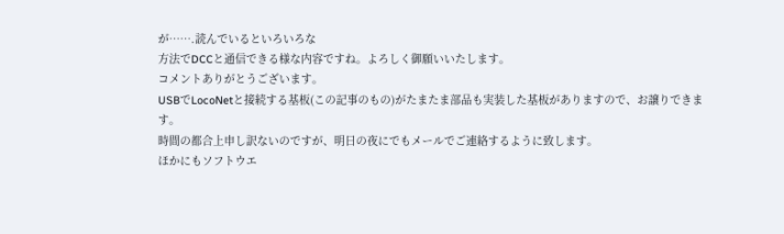が…….読んでいるといろいろな
方法でDCCと通信できる様な内容ですね。よろしく御願いいたします。
コメントありがとうございます。
USBでLocoNetと接続する基板(この記事のもの)がたまたま部品も実装した基板がありますので、お譲りできます。
時間の都合上申し訳ないのですが、明日の夜にでもメールでご連絡するように致します。
ほかにもソフトウエ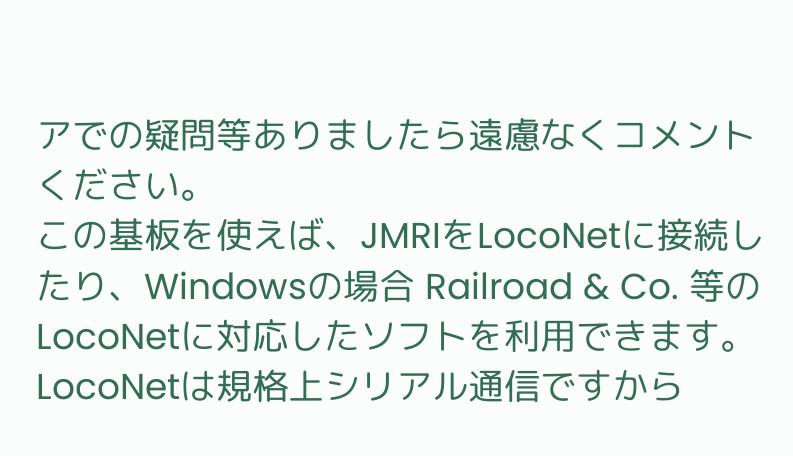アでの疑問等ありましたら遠慮なくコメントください。
この基板を使えば、JMRIをLocoNetに接続したり、Windowsの場合 Railroad & Co. 等のLocoNetに対応したソフトを利用できます。
LocoNetは規格上シリアル通信ですから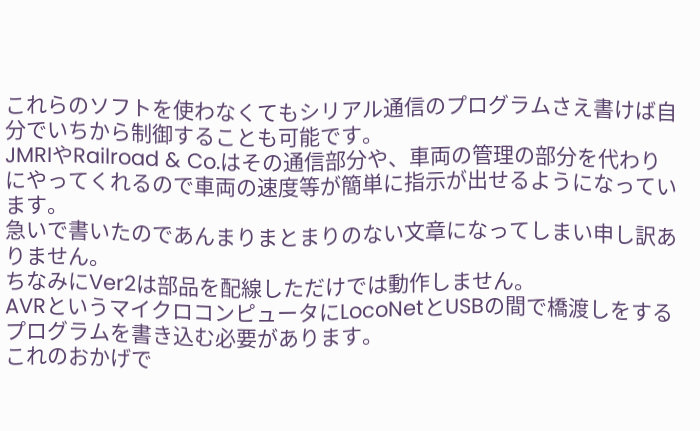これらのソフトを使わなくてもシリアル通信のプログラムさえ書けば自分でいちから制御することも可能です。
JMRIやRailroad & Co.はその通信部分や、車両の管理の部分を代わりにやってくれるので車両の速度等が簡単に指示が出せるようになっています。
急いで書いたのであんまりまとまりのない文章になってしまい申し訳ありません。
ちなみにVer2は部品を配線しただけでは動作しません。
AVRというマイクロコンピュータにLocoNetとUSBの間で橋渡しをするプログラムを書き込む必要があります。
これのおかげで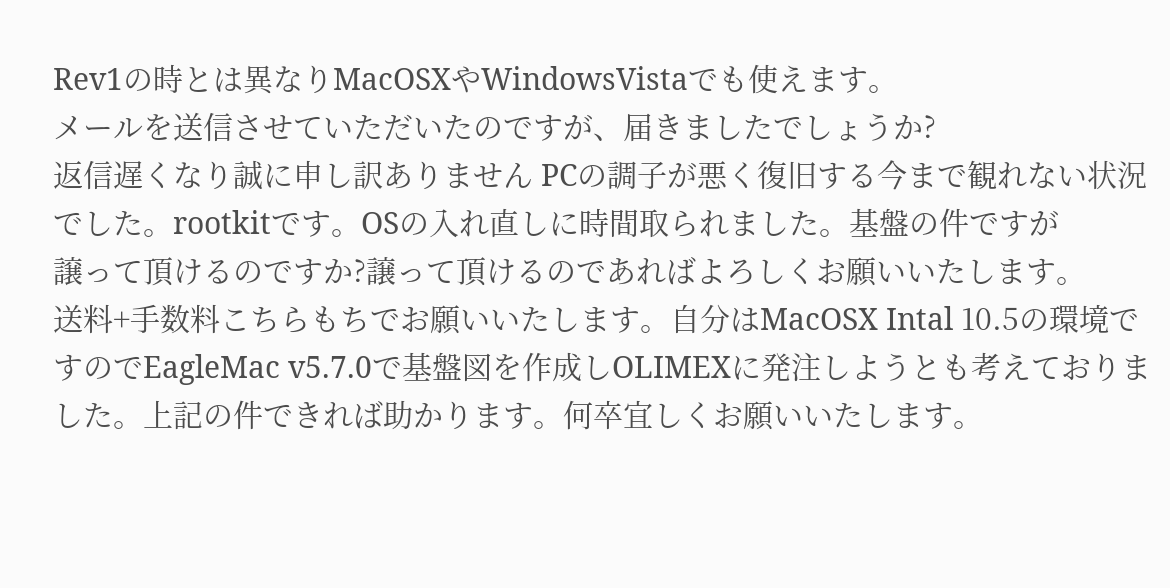Rev1の時とは異なりMacOSXやWindowsVistaでも使えます。
メールを送信させていただいたのですが、届きましたでしょうか?
返信遅くなり誠に申し訳ありません PCの調子が悪く復旧する今まで観れない状況でした。rootkitです。OSの入れ直しに時間取られました。基盤の件ですが
譲って頂けるのですか?譲って頂けるのであればよろしくお願いいたします。
送料+手数料こちらもちでお願いいたします。自分はMacOSX Intal 10.5の環境ですのでEagleMac v5.7.0で基盤図を作成しOLIMEXに発注しようとも考えておりました。上記の件できれば助かります。何卒宜しくお願いいたします。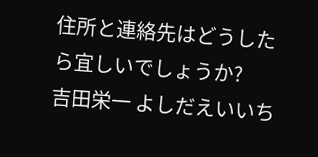住所と連絡先はどうしたら宜しいでしょうか?
吉田栄一 よしだえいいち